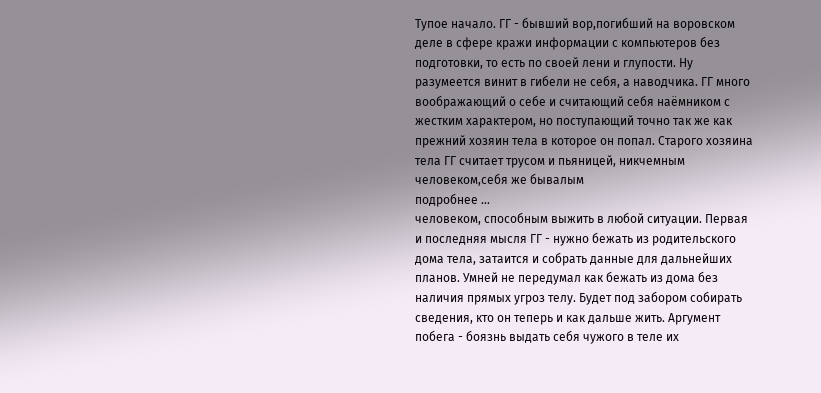Тупое начало. ГГ - бывший вор,погибший на воровском деле в сфере кражи информации с компьютеров без подготовки, то есть по своей лени и глупости. Ну разумеется винит в гибели не себя, а наводчика. ГГ много воображающий о себе и считающий себя наёмником с жестким характером, но поступающий точно так же как прежний хозяин тела в которое он попал. Старого хозяина тела ГГ считает трусом и пьяницей, никчемным человеком,себя же бывалым
подробнее ...
человеком, способным выжить в любой ситуации. Первая и последняя мысля ГГ - нужно бежать из родительского дома тела, затаится и собрать данные для дальнейших планов. Умней не передумал как бежать из дома без наличия прямых угроз телу. Будет под забором собирать сведения, кто он теперь и как дальше жить. Аргумент побега - боязнь выдать себя чужого в теле их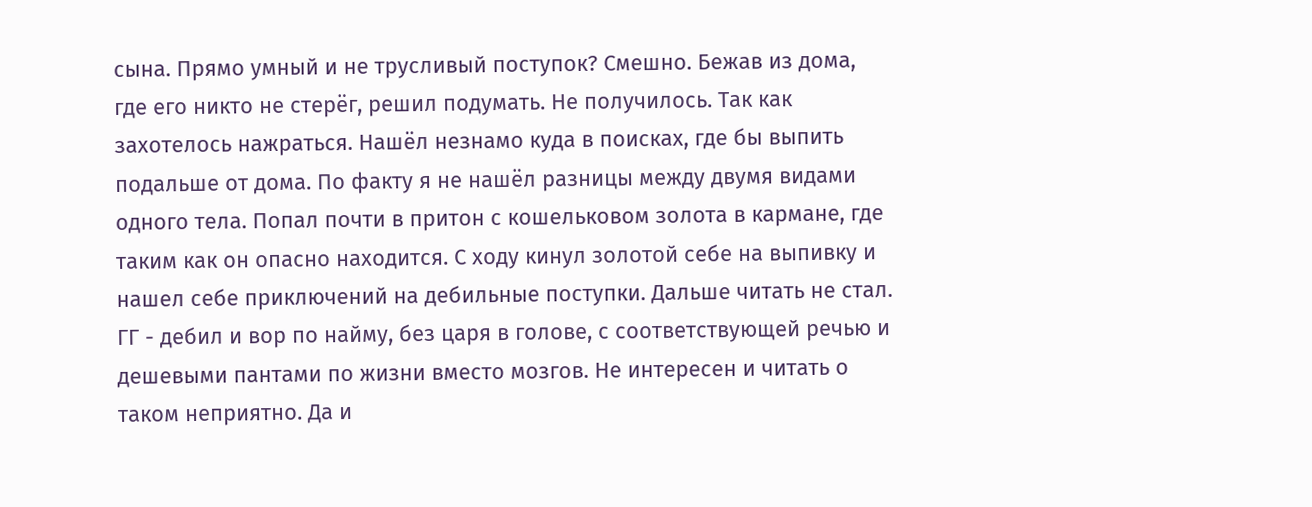сына. Прямо умный и не трусливый поступок? Смешно. Бежав из дома, где его никто не стерёг, решил подумать. Не получилось. Так как захотелось нажраться. Нашёл незнамо куда в поисках, где бы выпить подальше от дома. По факту я не нашёл разницы между двумя видами одного тела. Попал почти в притон с кошельковом золота в кармане, где таким как он опасно находится. С ходу кинул золотой себе на выпивку и нашел себе приключений на дебильные поступки. Дальше читать не стал. ГГ - дебил и вор по найму, без царя в голове, с соответствующей речью и дешевыми пантами по жизни вместо мозгов. Не интересен и читать о таком неприятно. Да и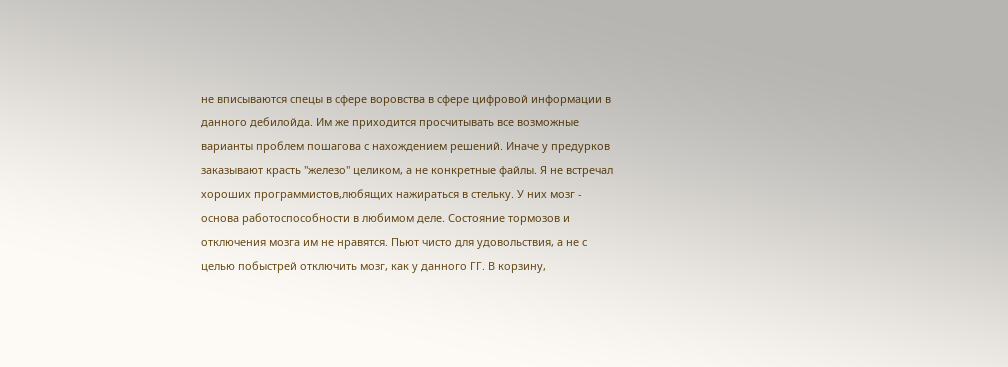не вписываются спецы в сфере воровства в сфере цифровой информации в данного дебилойда. Им же приходится просчитывать все возможные варианты проблем пошагова с нахождением решений. Иначе у предурков заказывают красть "железо" целиком, а не конкретные файлы. Я не встречал хороших программистов,любящих нажираться в стельку. У них мозг - основа работоспособности в любимом деле. Состояние тормозов и отключения мозга им не нравятся. Пьют чисто для удовольствия, а не с целью побыстрей отключить мозг, как у данного ГГ. В корзину,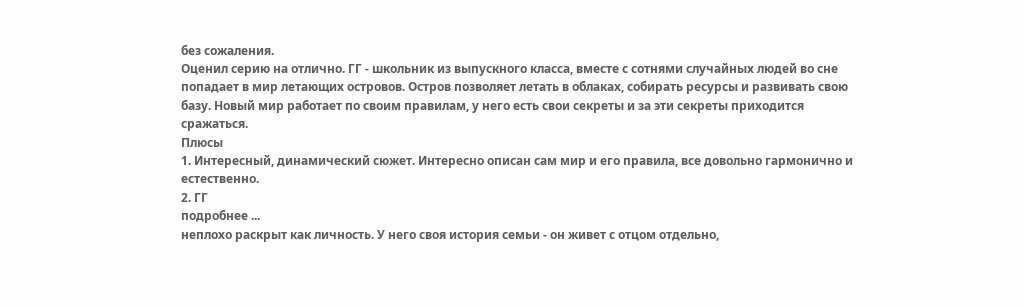без сожаления.
Оценил серию на отлично. ГГ - школьник из выпускного класса, вместе с сотнями случайных людей во сне попадает в мир летающих островов. Остров позволяет летать в облаках, собирать ресурсы и развивать свою базу. Новый мир работает по своим правилам, у него есть свои секреты и за эти секреты приходится сражаться.
Плюсы
1. Интересный, динамический сюжет. Интересно описан сам мир и его правила, все довольно гармонично и естественно.
2. ГГ
подробнее ...
неплохо раскрыт как личность. У него своя история семьи - он живет с отцом отдельно,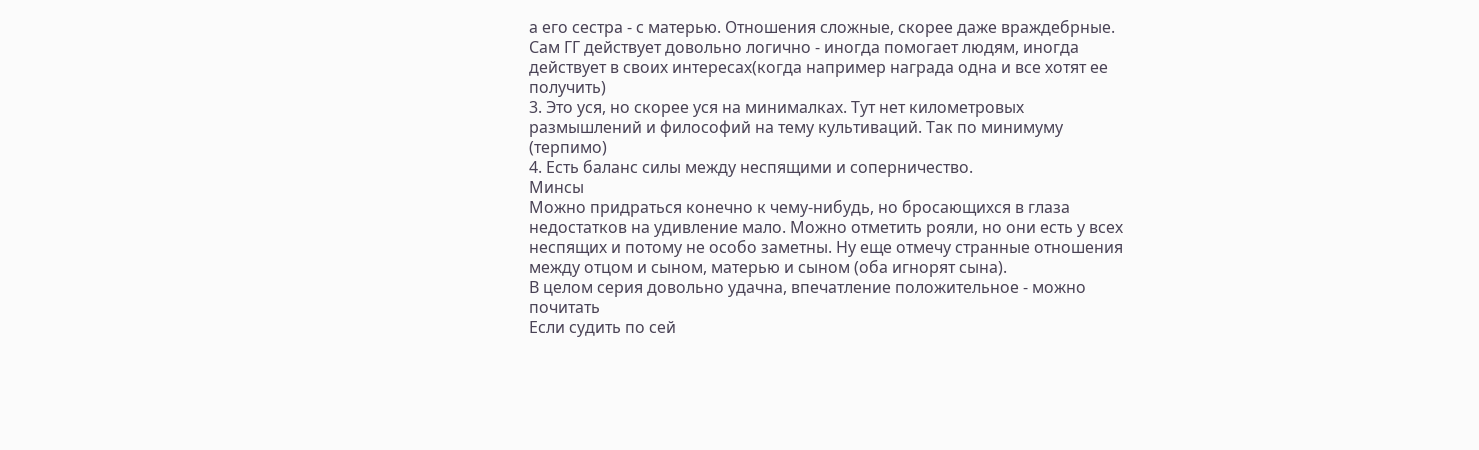а его сестра - с матерью. Отношения сложные, скорее даже враждебрные. Сам ГГ действует довольно логично - иногда помогает людям, иногда действует в своих интересах(когда например награда одна и все хотят ее получить)
3. Это уся, но скорее уся на минималках. Тут нет километровых размышлений и философий на тему культиваций. Так по минимуму (терпимо)
4. Есть баланс силы между неспящими и соперничество.
Минсы
Можно придраться конечно к чему-нибудь, но бросающихся в глаза недостатков на удивление мало. Можно отметить рояли, но они есть у всех неспящих и потому не особо заметны. Ну еще отмечу странные отношения между отцом и сыном, матерью и сыном (оба игнорят сына).
В целом серия довольно удачна, впечатление положительное - можно почитать
Если судить по сей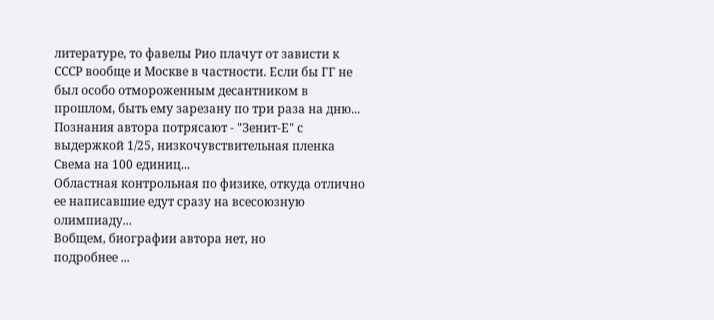литературе, то фавелы Рио плачут от зависти к СССР вообще и Москве в частности. Если бы ГГ не был особо отмороженным десантником в прошлом, быть ему зарезану по три раза на дню...
Познания автора потрясают - "Зенит-Е" с выдержкой 1/25, низкочувствительная пленка Свема на 100 единиц...
Областная контрольная по физике, откуда отлично ее написавшие едут сразу на всесоюзную олимпиаду...
Вобщем, биографии автора нет, но
подробнее ...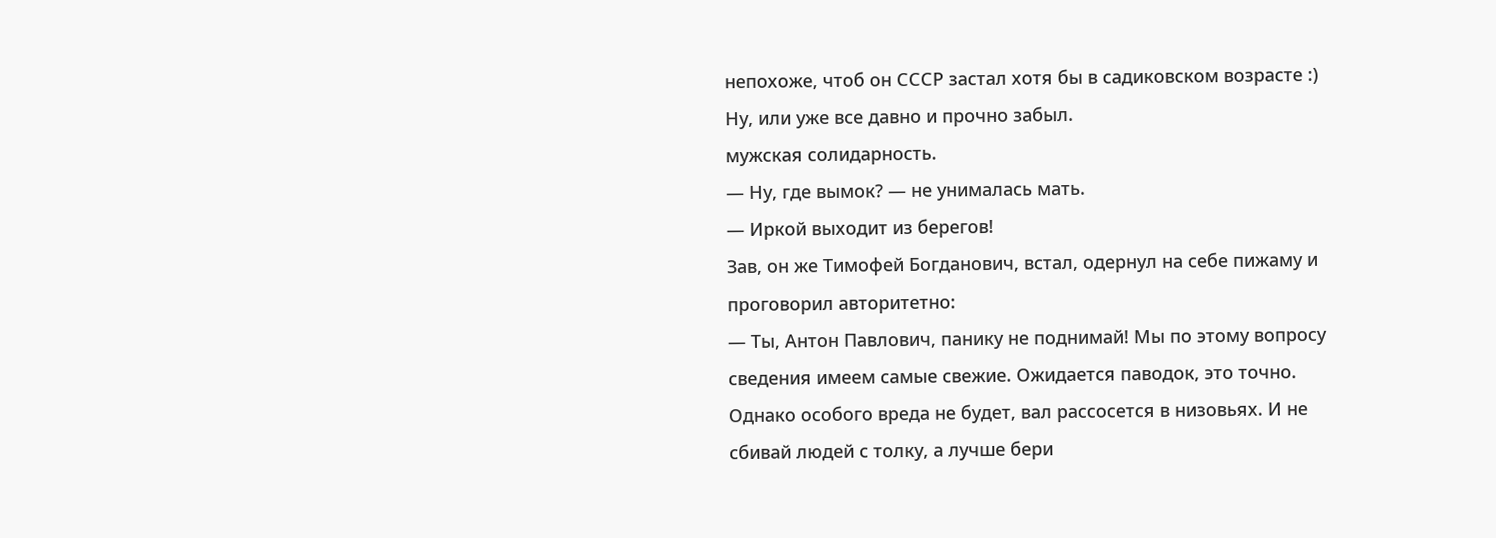непохоже, чтоб он СССР застал хотя бы в садиковском возрасте :) Ну, или уже все давно и прочно забыл.
мужская солидарность.
— Ну, где вымок? — не унималась мать.
— Иркой выходит из берегов!
Зав, он же Тимофей Богданович, встал, одернул на себе пижаму и проговорил авторитетно:
— Ты, Антон Павлович, панику не поднимай! Мы по этому вопросу сведения имеем самые свежие. Ожидается паводок, это точно. Однако особого вреда не будет, вал рассосется в низовьях. И не сбивай людей с толку, а лучше бери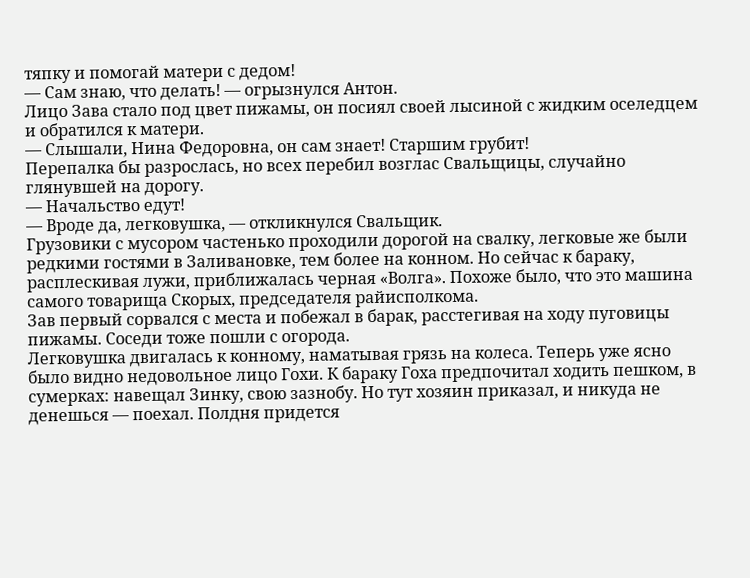тяпку и помогай матери с дедом!
— Сам знаю, что делать! — огрызнулся Антон.
Лицо Зава стало под цвет пижамы, он посиял своей лысиной с жидким оселедцем и обратился к матери.
— Слышали, Нина Федоровна, он сам знает! Старшим грубит!
Перепалка бы разрослась, но всех перебил возглас Свальщицы, случайно глянувшей на дорогу.
— Начальство едут!
— Вроде да, легковушка, — откликнулся Свальщик.
Грузовики с мусором частенько проходили дорогой на свалку, легковые же были редкими гостями в Заливановке, тем более на конном. Но сейчас к бараку, расплескивая лужи, приближалась черная «Волга». Похоже было, что это машина самого товарища Скорых, председателя райисполкома.
Зав первый сорвался с места и побежал в барак, расстегивая на ходу пуговицы пижамы. Соседи тоже пошли с огорода.
Легковушка двигалась к конному, наматывая грязь на колеса. Теперь уже ясно было видно недовольное лицо Гохи. К бараку Гоха предпочитал ходить пешком, в сумерках: навещал Зинку, свою зазнобу. Но тут хозяин приказал, и никуда не денешься — поехал. Полдня придется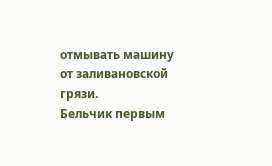отмывать машину от заливановской грязи.
Бельчик первым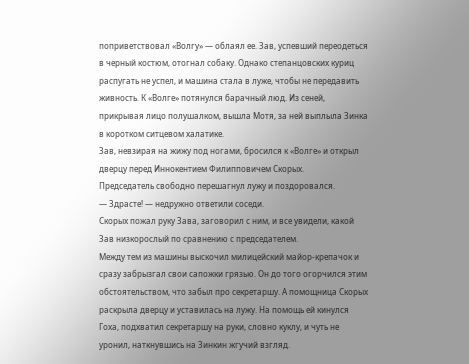поприветствовал «Волгу» — облаял ее. Зав, успевший переодеться в черный костюм, отогнал собаку. Однако степанцовских куриц распугать не успел, и машина стала в луже, чтобы не передавить живность. К «Волге» потянулся барачный люд. Из сеней, прикрывая лицо полушалком, вышла Мотя, за ней выплыла Зинка в коротком ситцевом халатике.
Зав, невзирая на жижу под ногами, бросился к «Волге» и открыл дверцу перед Иннокентием Филипповичем Скорых.
Председатель свободно перешагнул лужу и поздоровался.
— Здрасте! — недружно ответили соседи.
Скорых пожал руку Зава, заговорил с ним, и все увидели, какой Зав низкорослый по сравнению с председателем.
Между тем из машины выскочил милицейский майор-крепачок и сразу забрызгал свои сапожки грязью. Он до того огорчился этим обстоятельством, что забыл про секретаршу. А помощница Скорых раскрыла дверцу и уставилась на лужу. На помощь ей кинулся Гоха, подхватил секретаршу на руки, словно куклу, и чуть не уронил, наткнувшись на Зинкин жгучий взгляд.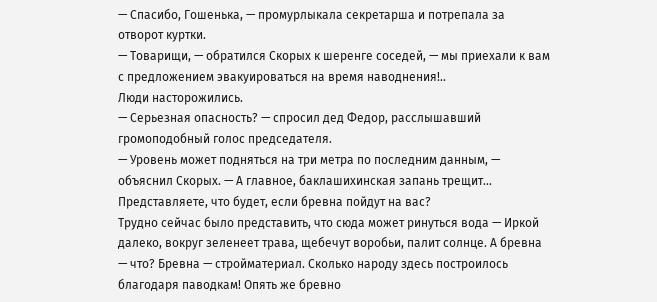— Спасибо, Гошенька, — промурлыкала секретарша и потрепала за отворот куртки.
— Товарищи, — обратился Скорых к шеренге соседей, — мы приехали к вам с предложением эвакуироваться на время наводнения!..
Люди насторожились.
— Серьезная опасность? — спросил дед Федор, расслышавший громоподобный голос председателя.
— Уровень может подняться на три метра по последним данным, — объяснил Скорых. — А главное, баклашихинская запань трещит… Представляете, что будет, если бревна пойдут на вас?
Трудно сейчас было представить, что сюда может ринуться вода — Иркой далеко, вокруг зеленеет трава, щебечут воробьи, палит солнце. А бревна — что? Бревна — стройматериал. Сколько народу здесь построилось благодаря паводкам! Опять же бревно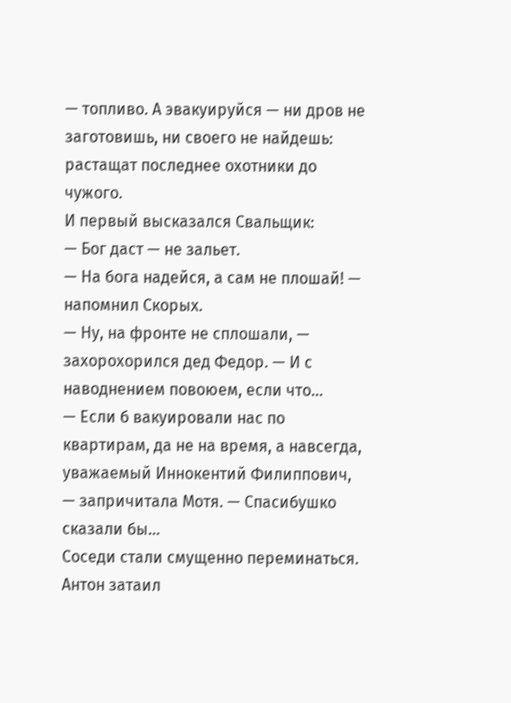— топливо. А эвакуируйся — ни дров не заготовишь, ни своего не найдешь: растащат последнее охотники до чужого.
И первый высказался Свальщик:
— Бог даст — не зальет.
— На бога надейся, а сам не плошай! — напомнил Скорых.
— Ну, на фронте не сплошали, — захорохорился дед Федор. — И с наводнением повоюем, если что…
— Если б вакуировали нас по квартирам, да не на время, а навсегда, уважаемый Иннокентий Филиппович, — запричитала Мотя. — Спасибушко сказали бы…
Соседи стали смущенно переминаться. Антон затаил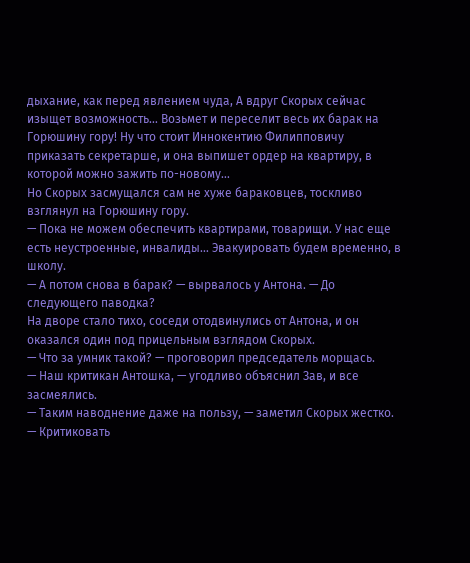дыхание, как перед явлением чуда, А вдруг Скорых сейчас изыщет возможность… Возьмет и переселит весь их барак на Горюшину гору! Ну что стоит Иннокентию Филипповичу приказать секретарше, и она выпишет ордер на квартиру, в которой можно зажить по-новому…
Но Скорых засмущался сам не хуже бараковцев, тоскливо взглянул на Горюшину гору.
— Пока не можем обеспечить квартирами, товарищи. У нас еще есть неустроенные, инвалиды… Эвакуировать будем временно, в школу.
— А потом снова в барак? — вырвалось у Антона. — До следующего паводка?
На дворе стало тихо, соседи отодвинулись от Антона, и он оказался один под прицельным взглядом Скорых.
— Что за умник такой? — проговорил председатель морщась.
— Наш критикан Антошка, — угодливо объяснил Зав, и все засмеялись.
— Таким наводнение даже на пользу, — заметил Скорых жестко. — Критиковать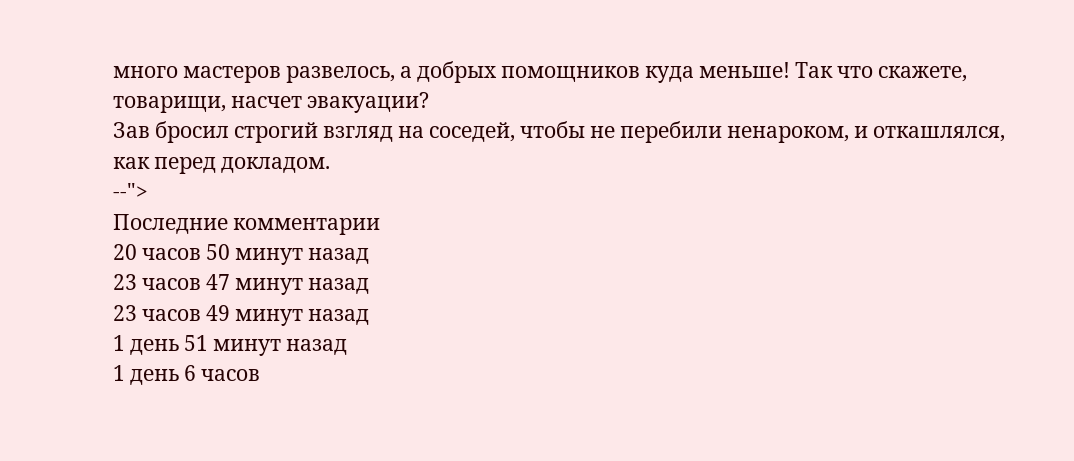много мастеров развелось, а добрых помощников куда меньше! Так что скажете, товарищи, насчет эвакуации?
Зав бросил строгий взгляд на соседей, чтобы не перебили ненароком, и откашлялся, как перед докладом.
--">
Последние комментарии
20 часов 50 минут назад
23 часов 47 минут назад
23 часов 49 минут назад
1 день 51 минут назад
1 день 6 часов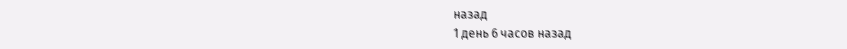назад
1 день 6 часов назад